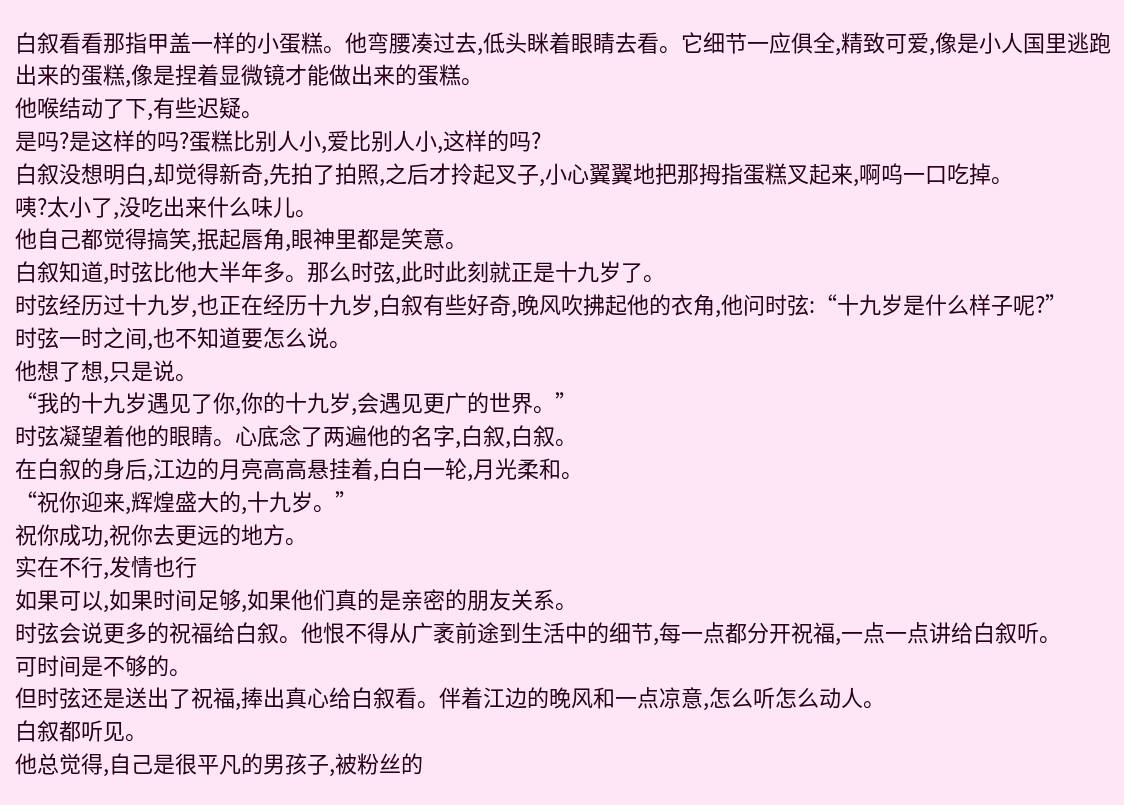白叙看看那指甲盖一样的小蛋糕。他弯腰凑过去,低头眯着眼睛去看。它细节一应俱全,精致可爱,像是小人国里逃跑出来的蛋糕,像是捏着显微镜才能做出来的蛋糕。
他喉结动了下,有些迟疑。
是吗?是这样的吗?蛋糕比别人小,爱比别人小,这样的吗?
白叙没想明白,却觉得新奇,先拍了拍照,之后才拎起叉子,小心翼翼地把那拇指蛋糕叉起来,啊呜一口吃掉。
咦?太小了,没吃出来什么味儿。
他自己都觉得搞笑,抿起唇角,眼神里都是笑意。
白叙知道,时弦比他大半年多。那么时弦,此时此刻就正是十九岁了。
时弦经历过十九岁,也正在经历十九岁,白叙有些好奇,晚风吹拂起他的衣角,他问时弦:“十九岁是什么样子呢?”
时弦一时之间,也不知道要怎么说。
他想了想,只是说。
“我的十九岁遇见了你,你的十九岁,会遇见更广的世界。”
时弦凝望着他的眼睛。心底念了两遍他的名字,白叙,白叙。
在白叙的身后,江边的月亮高高悬挂着,白白一轮,月光柔和。
“祝你迎来,辉煌盛大的,十九岁。”
祝你成功,祝你去更远的地方。
实在不行,发情也行
如果可以,如果时间足够,如果他们真的是亲密的朋友关系。
时弦会说更多的祝福给白叙。他恨不得从广袤前途到生活中的细节,每一点都分开祝福,一点一点讲给白叙听。
可时间是不够的。
但时弦还是送出了祝福,捧出真心给白叙看。伴着江边的晚风和一点凉意,怎么听怎么动人。
白叙都听见。
他总觉得,自己是很平凡的男孩子,被粉丝的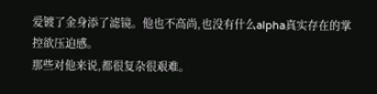爱镀了金身添了滤镜。他也不高尚,也没有什么alpha真实存在的掌控欲压迫感。
那些对他来说,都很复杂很艰难。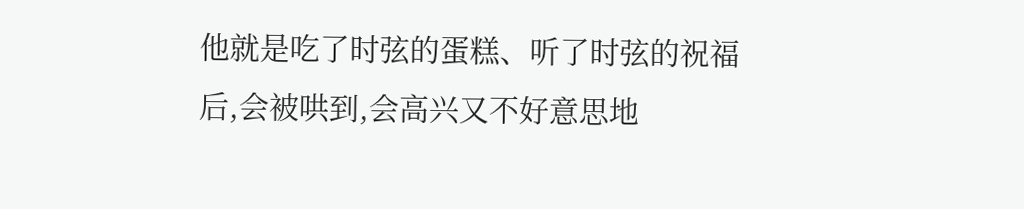他就是吃了时弦的蛋糕、听了时弦的祝福后,会被哄到,会高兴又不好意思地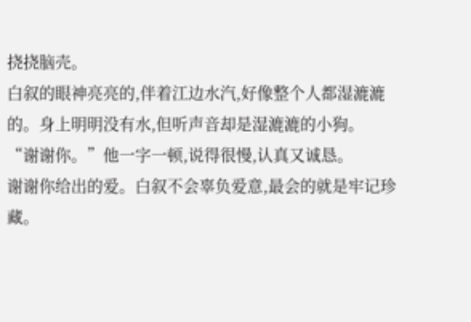挠挠脑壳。
白叙的眼神亮亮的,伴着江边水汽,好像整个人都湿漉漉的。身上明明没有水,但听声音却是湿漉漉的小狗。
“谢谢你。”他一字一顿,说得很慢,认真又诚恳。
谢谢你给出的爱。白叙不会辜负爱意,最会的就是牢记珍藏。